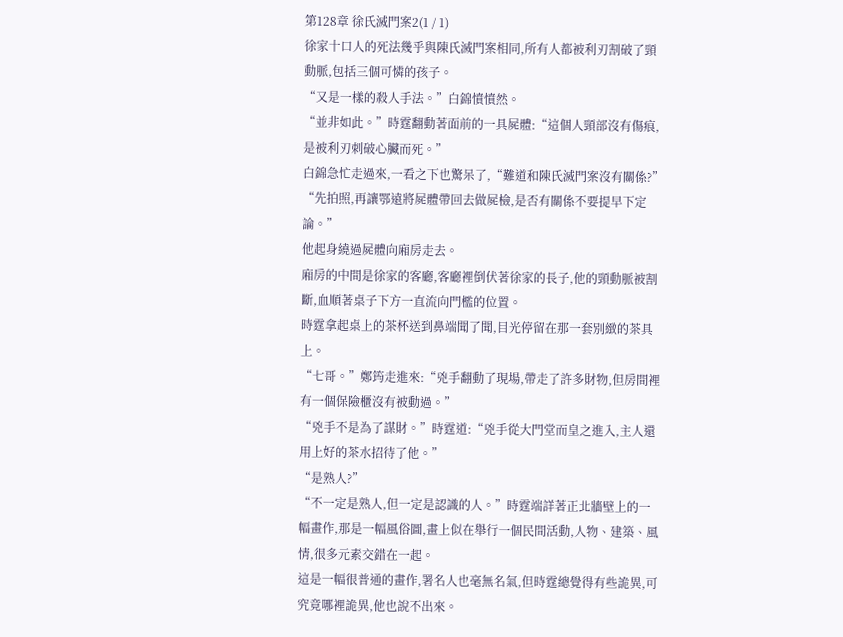第128章 徐氏滅門案2(1 / 1)
徐家十口人的死法幾乎與陳氏滅門案相同,所有人都被利刃割破了頸動脈,包括三個可憐的孩子。
“又是一樣的殺人手法。”白錦憤憤然。
“並非如此。”時霆翻動著面前的一具屍體:“這個人頸部沒有傷痕,是被利刃刺破心臟而死。”
白錦急忙走過來,一看之下也驚呆了,“難道和陳氏滅門案沒有關係?”
“先拍照,再讓鄂遠將屍體帶回去做屍檢,是否有關係不要提早下定論。”
他起身繞過屍體向廂房走去。
廂房的中間是徐家的客廳,客廳裡倒伏著徐家的長子,他的頸動脈被割斷,血順著桌子下方一直流向門檻的位置。
時霆拿起桌上的茶杯送到鼻端聞了聞,目光停留在那一套別緻的茶具上。
“七哥。”鄭筠走進來:“兇手翻動了現場,帶走了許多財物,但房間裡有一個保險櫃沒有被動過。”
“兇手不是為了謀財。”時霆道:“兇手從大門堂而皇之進入,主人還用上好的茶水招待了他。”
“是熟人?”
“不一定是熟人,但一定是認識的人。”時霆端詳著正北牆壁上的一幅畫作,那是一幅風俗圖,畫上似在舉行一個民間活動,人物、建築、風情,很多元素交錯在一起。
這是一幅很普通的畫作,署名人也毫無名氣,但時霆總覺得有些詭異,可究竟哪裡詭異,他也說不出來。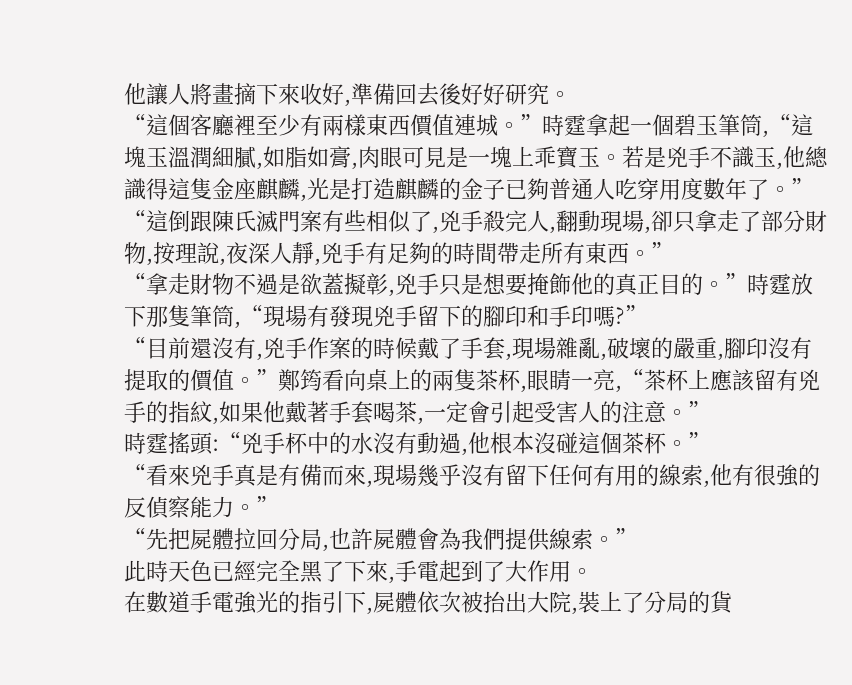他讓人將畫摘下來收好,準備回去後好好研究。
“這個客廳裡至少有兩樣東西價值連城。”時霆拿起一個碧玉筆筒,“這塊玉溫潤細膩,如脂如膏,肉眼可見是一塊上乖寶玉。若是兇手不識玉,他總識得這隻金座麒麟,光是打造麒麟的金子已夠普通人吃穿用度數年了。”
“這倒跟陳氏滅門案有些相似了,兇手殺完人,翻動現場,卻只拿走了部分財物,按理說,夜深人靜,兇手有足夠的時間帶走所有東西。”
“拿走財物不過是欲蓋擬彰,兇手只是想要掩飾他的真正目的。”時霆放下那隻筆筒,“現場有發現兇手留下的腳印和手印嗎?”
“目前還沒有,兇手作案的時候戴了手套,現場雜亂,破壞的嚴重,腳印沒有提取的價值。”鄭筠看向桌上的兩隻茶杯,眼睛一亮,“茶杯上應該留有兇手的指紋,如果他戴著手套喝茶,一定會引起受害人的注意。”
時霆搖頭:“兇手杯中的水沒有動過,他根本沒碰這個茶杯。”
“看來兇手真是有備而來,現場幾乎沒有留下任何有用的線索,他有很強的反偵察能力。”
“先把屍體拉回分局,也許屍體會為我們提供線索。”
此時天色已經完全黑了下來,手電起到了大作用。
在數道手電強光的指引下,屍體依次被抬出大院,裝上了分局的貨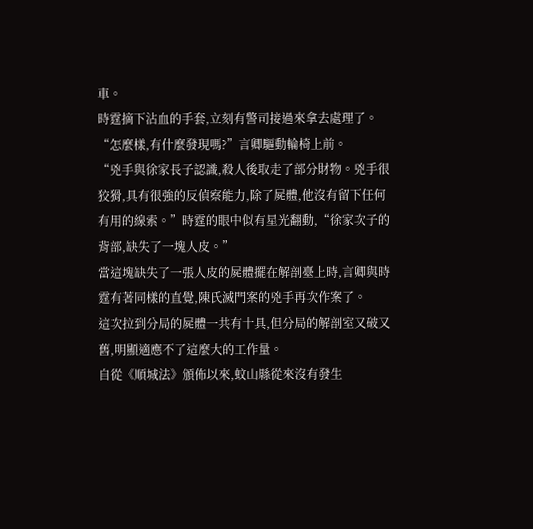車。
時霆摘下沾血的手套,立刻有警司接過來拿去處理了。
“怎麼樣,有什麼發現嗎?”言卿驅動輪椅上前。
“兇手與徐家長子認識,殺人後取走了部分財物。兇手很狡猾,具有很強的反偵察能力,除了屍體,他沒有留下任何有用的線索。”時霆的眼中似有星光翻動,“徐家次子的背部,缺失了一塊人皮。”
當這塊缺失了一張人皮的屍體擺在解剖臺上時,言卿與時霆有著同樣的直覺,陳氏滅門案的兇手再次作案了。
這次拉到分局的屍體一共有十具,但分局的解剖室又破又舊,明顯適應不了這麼大的工作量。
自從《順城法》頒佈以來,蚊山縣從來沒有發生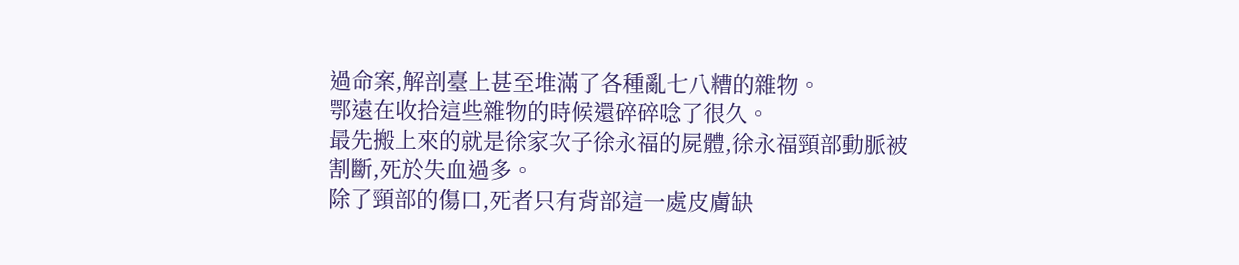過命案,解剖臺上甚至堆滿了各種亂七八糟的雜物。
鄂遠在收拾這些雜物的時候還碎碎唸了很久。
最先搬上來的就是徐家次子徐永福的屍體,徐永福頸部動脈被割斷,死於失血過多。
除了頸部的傷口,死者只有背部這一處皮膚缺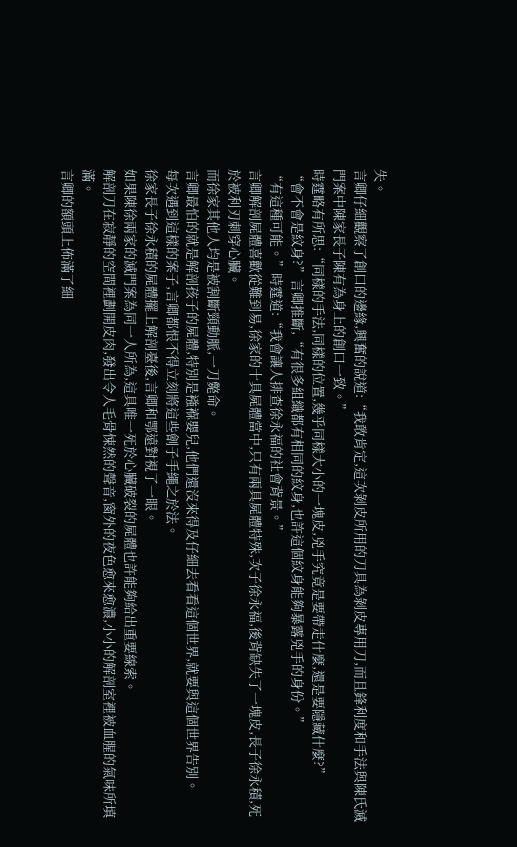失。
言卿仔細觀察了創口的邊緣,興奮的說道:“我敢肯定,這次剝皮所用的刀具為剝皮專用刀,而且鋒利度和手法與陳氏滅門案中陳家長子陳有為身上的創口一致。”
時霆略有所思:“同樣的手法,同樣的位置,幾乎同樣大小的一塊皮,兇手究竟是要帶走什麼,還是要隱藏什麼?”
“會不會是紋身?”言卿推斷,“有很多組織都有相同的紋身,也許這個紋身能夠暴露兇手的身份。”
“有這種可能。”時霆道:“我會讓人排查徐永福的社會背景。”
言卿解剖屍體喜歡從難到易,徐家的十具屍體當中,只有兩具屍體特殊,次子徐永福,後背缺失了一塊皮,長子徐永積,死於被利刃刺穿心臟。
而徐家其他人均是被割斷頸動脈,一刀斃命。
言卿最怕的就是解剖孩子的屍體,特別是襁褓嬰兒,他們還沒來得及仔細去看看這個世界,就要與這個世界告別。
每次遇到這樣的案子,言卿都恨不得立刻將這些劊子手繩之於法。
徐家長子徐永積的屍體擺上解剖臺後,言卿和鄂遠對視了一眼。
如果陳徐兩家的滅門案為同一人所為,這具唯一死於心臟破裂的屍體也許能夠給出重要線索。
解剖刀在寂靜的空間裡劃開皮肉,發出令人毛骨悚然的聲音,窗外的夜色愈來愈濃,小小的解剖室裡被血腥的氣味所填滿。
言卿的額頭上佈滿了細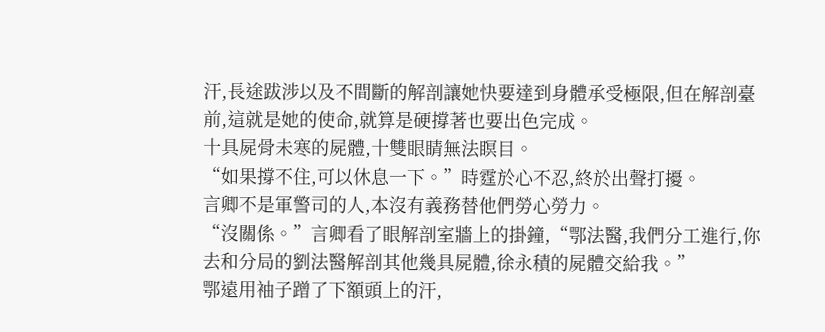汗,長途跋涉以及不間斷的解剖讓她快要達到身體承受極限,但在解剖臺前,這就是她的使命,就算是硬撐著也要出色完成。
十具屍骨未寒的屍體,十雙眼睛無法瞑目。
“如果撐不住,可以休息一下。”時霆於心不忍,終於出聲打擾。
言卿不是軍警司的人,本沒有義務替他們勞心勞力。
“沒關係。”言卿看了眼解剖室牆上的掛鐘,“鄂法醫,我們分工進行,你去和分局的劉法醫解剖其他幾具屍體,徐永積的屍體交給我。”
鄂遠用袖子蹭了下額頭上的汗,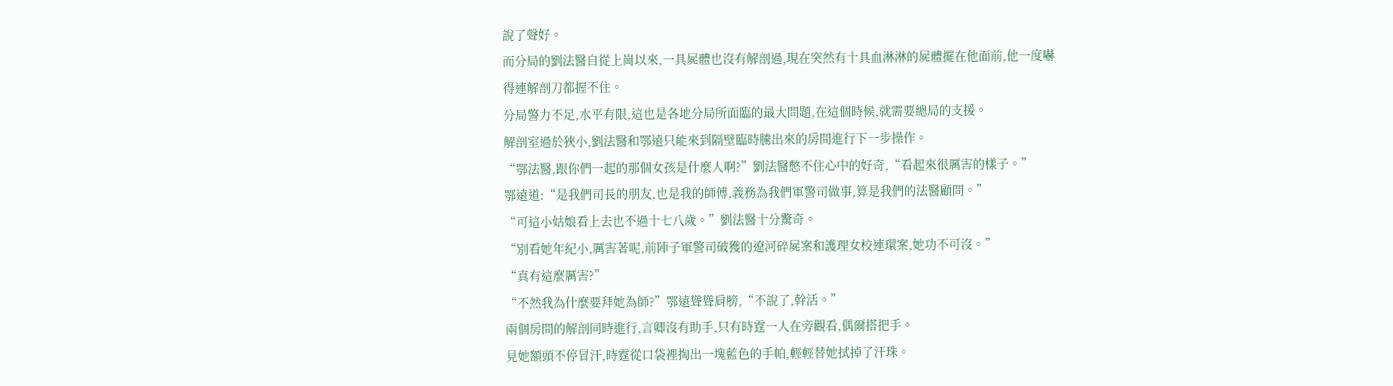說了聲好。
而分局的劉法醫自從上崗以來,一具屍體也沒有解剖過,現在突然有十具血淋淋的屍體擺在他面前,他一度嚇得連解剖刀都握不住。
分局警力不足,水平有限,這也是各地分局所面臨的最大問題,在這個時候,就需要總局的支援。
解剖室過於狹小,劉法醫和鄂遠只能來到隔壁臨時騰出來的房間進行下一步操作。
“鄂法醫,跟你們一起的那個女孩是什麼人啊?”劉法醫憋不住心中的好奇,“看起來很厲害的樣子。”
鄂遠道:“是我們司長的朋友,也是我的師傅,義務為我們軍警司做事,算是我們的法醫顧問。”
“可這小姑娘看上去也不過十七八歲。”劉法醫十分驚奇。
“別看她年紀小,厲害著呢,前陣子軍警司破獲的遼河碎屍案和護理女校連環案,她功不可沒。”
“真有這麼厲害?”
“不然我為什麼要拜她為師?”鄂遠聳聳肩膀,“不說了,幹活。”
兩個房間的解剖同時進行,言卿沒有助手,只有時霆一人在旁觀看,偶爾搭把手。
見她額頭不停冒汗,時霆從口袋裡掏出一塊藍色的手帕,輕輕替她拭掉了汗珠。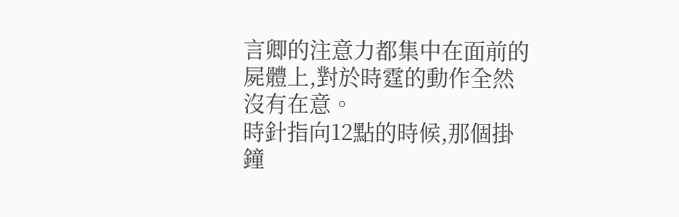言卿的注意力都集中在面前的屍體上,對於時霆的動作全然沒有在意。
時針指向12點的時候,那個掛鐘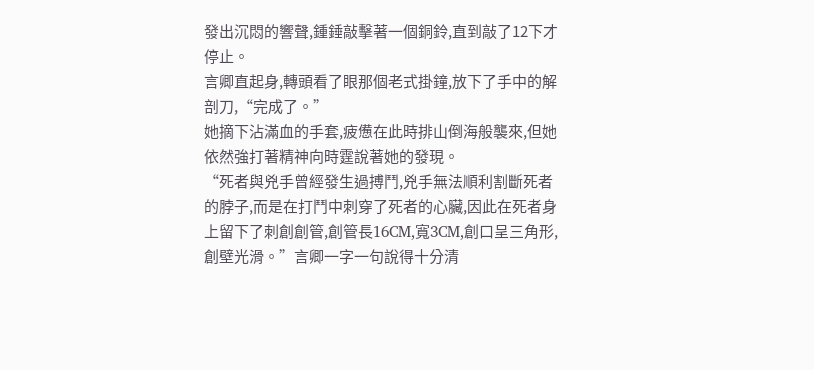發出沉悶的響聲,鍾錘敲擊著一個銅鈴,直到敲了12下才停止。
言卿直起身,轉頭看了眼那個老式掛鐘,放下了手中的解剖刀,“完成了。”
她摘下沾滿血的手套,疲憊在此時排山倒海般襲來,但她依然強打著精神向時霆說著她的發現。
“死者與兇手曾經發生過搏鬥,兇手無法順利割斷死者的脖子,而是在打鬥中刺穿了死者的心臟,因此在死者身上留下了刺創創管,創管長16CM,寬3CM,創口呈三角形,創壁光滑。”言卿一字一句說得十分清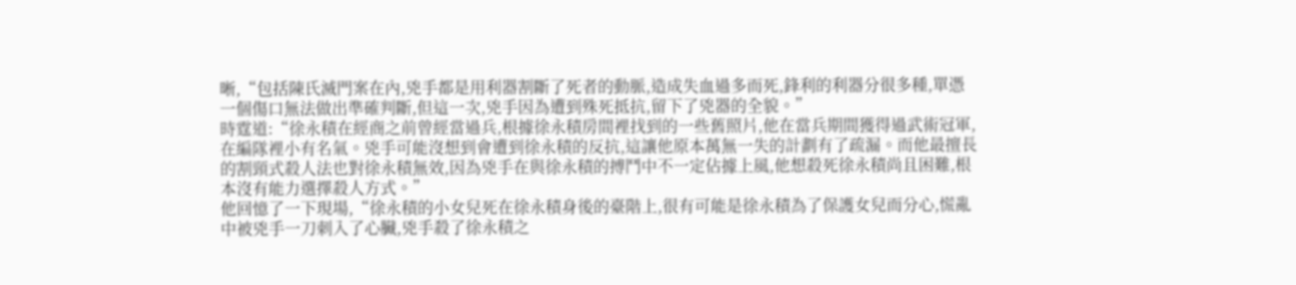晰,“包括陳氏滅門案在內,兇手都是用利器割斷了死者的動脈,造成失血過多而死,鋒利的利器分很多種,單憑一個傷口無法做出準確判斷,但這一次,兇手因為遭到殊死抵抗,留下了兇器的全貌。”
時霆道:“徐永積在經商之前曾經當過兵,根據徐永積房間裡找到的一些舊照片,他在當兵期間獲得過武術冠軍,在編隊裡小有名氣。兇手可能沒想到會遭到徐永積的反抗,這讓他原本萬無一失的計劃有了疏漏。而他最擅長的割頸式殺人法也對徐永積無效,因為兇手在與徐永積的搏鬥中不一定佔據上風,他想殺死徐永積尚且困難,根本沒有能力選擇殺人方式。”
他回憶了一下現場,“徐永積的小女兒死在徐永積身後的臺階上,很有可能是徐永積為了保護女兒而分心,慌亂中被兇手一刀刺入了心臟,兇手殺了徐永積之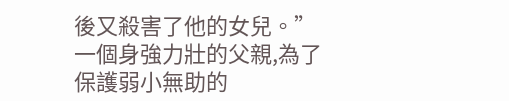後又殺害了他的女兒。”
一個身強力壯的父親,為了保護弱小無助的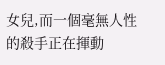女兒,而一個毫無人性的殺手正在揮動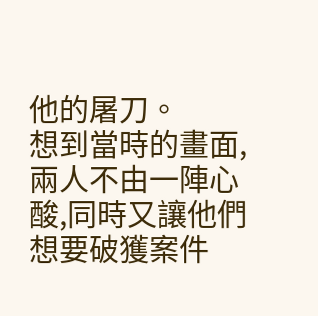他的屠刀。
想到當時的畫面,兩人不由一陣心酸,同時又讓他們想要破獲案件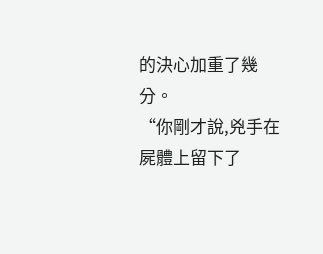的決心加重了幾分。
“你剛才說,兇手在屍體上留下了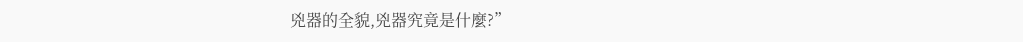兇器的全貌,兇器究竟是什麼?”